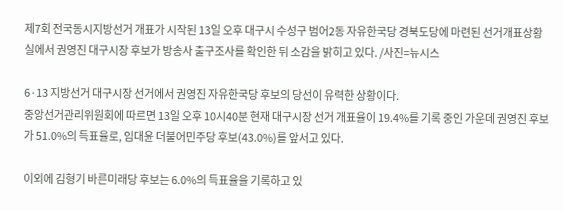제7회 전국동시지방선거 개표가 시작된 13일 오후 대구시 수성구 범어2동 자유한국당 경북도당에 마련된 선거개표상황실에서 권영진 대구시장 후보가 방송사 출구조사를 확인한 뒤 소감을 밝히고 있다. /사진=뉴시스

6·13 지방선거 대구시장 선거에서 권영진 자유한국당 후보의 당선이 유력한 상황이다.
중앙선거관리위원회에 따르면 13일 오후 10시40분 현재 대구시장 선거 개표율이 19.4%를 기록 중인 가운데 권영진 후보가 51.0%의 득표율로, 임대윤 더불어민주당 후보(43.0%)를 앞서고 있다.

이외에 김형기 바른미래당 후보는 6.0%의 득표율을 기록하고 있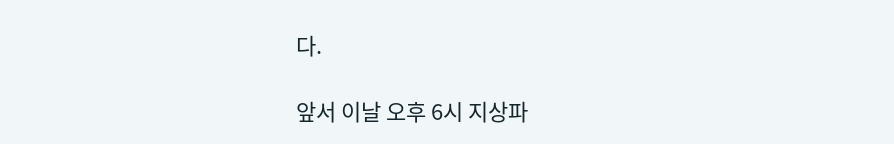다.

앞서 이날 오후 6시 지상파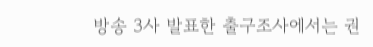방송 3사 발표한 출구조사에서는 권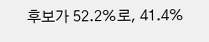후보가 52.2%로, 41.4%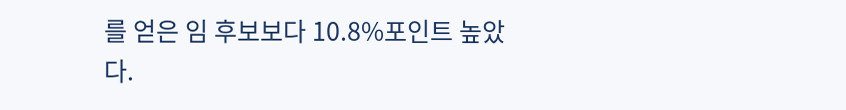를 얻은 임 후보보다 10.8%포인트 높았다.